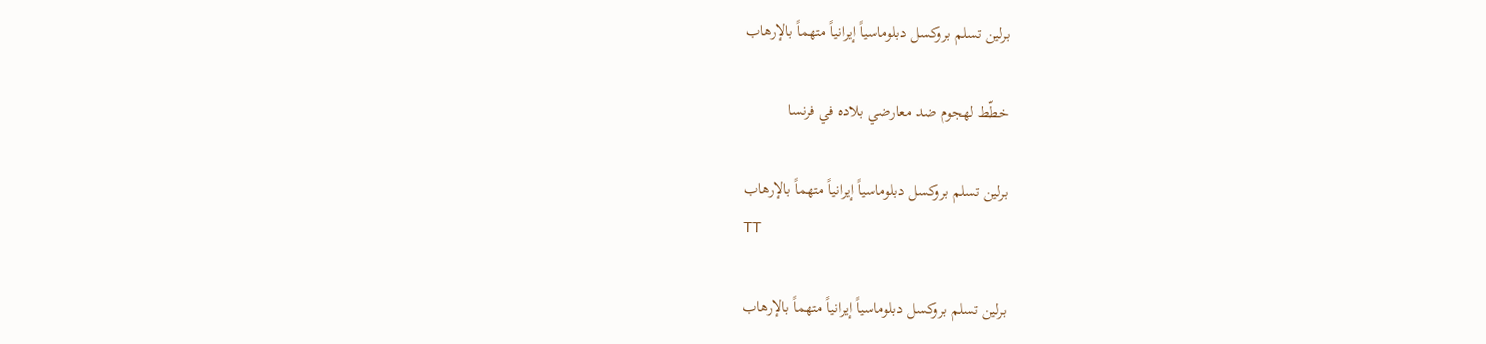برلين تسلم بروكسل دبلوماسياً إيرانياً متهماً بالإرهاب

خطّط لهجوم ضد معارضي بلاده في فرنسا

برلين تسلم بروكسل دبلوماسياً إيرانياً متهماً بالإرهاب
TT

برلين تسلم بروكسل دبلوماسياً إيرانياً متهماً بالإرهاب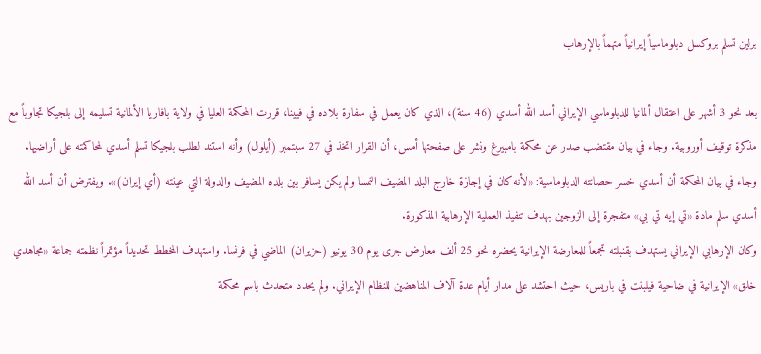برلين تسلم بروكسل دبلوماسياً إيرانياً متهماً بالإرهاب

بعد نحو 3 أشهر على اعتقال ألمانيا للدبلوماسي الإيراني أسد الله أسدي (46 سنة)، الذي كان يعمل في سفارة بلاده في فيينا، قررت المحكمة العليا في ولاية بافاريا الألمانية تسليمه إلى بلجيكا تجاوباً مع مذكرة توقيف أوروبية. وجاء في بيان مقتضب صدر عن محكمة بامبيرغ ونشر على صفحتها أمس، أن القرار اتخذ في 27 سبتمبر (أيلول) وأنه استند لطلب بلجيكا تسلم أسدي لمحاكمته على أراضيها. وجاء في بيان المحكمة أن أسدي خسر حصانته الدبلوماسية: «لأنه كان في إجازة خارج البلد المضيف النمسا ولم يكن يسافر بين بلده المضيف والدولة التي عينته (أي إيران)». ويفترض أن أسد الله أسدي سلم مادة «تي إيه تي بي» متفجرة إلى الزوجين بهدف تنفيذ العملية الإرهابية المذكورة.
وكان الإرهابي الإيراني يستهدف بقنبلته تجمعاً للمعارضة الإيرانية يحضره نحو 25 ألف معارض جرى يوم 30 يونيو (حزيران) الماضي في فرنسا. واستهدف المخطط تحديداً مؤتمراً نظمته جماعة «مجاهدي خلق» الإيرانية في ضاحية فيلبنت في باريس، حيث احتشد على مدار أيام عدة آلاف المناهضين للنظام الإيراني. ولم يحدد متحدث باسم محكمة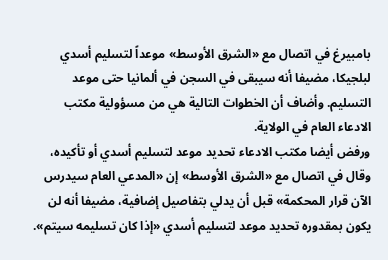بامبيرغ في اتصال مع «الشرق الأوسط» موعداً لتسليم أسدي لبلجيكا، مضيفا أنه سيبقى في السجن في ألمانيا حتى موعد التسليم. وأضاف أن الخطوات التالية هي من مسؤولية مكتب الادعاء العام في الولاية.
ورفض أيضا مكتب الادعاء تحديد موعد لتسليم أسدي أو تأكيده، وقال في اتصال مع «الشرق الأوسط» إن «المدعي العام سيدرس الآن قرار المحكمة» قبل أن يدلي بتفاصيل إضافية، مضيفا أنه لن يكون بمقدوره تحديد موعد لتسليم أسدي «إذا كان تسليمه سيتم».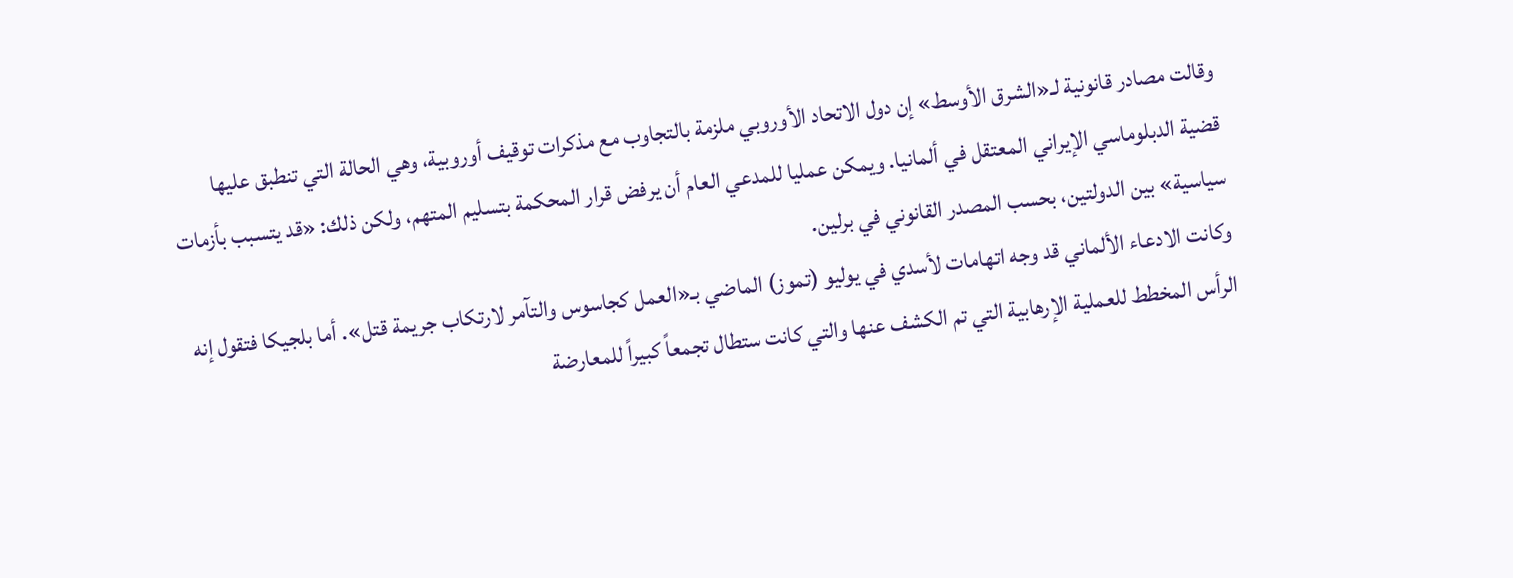وقالت مصادر قانونية لـ«الشرق الأوسط» إن دول الاتحاد الأوروبي ملزمة بالتجاوب مع مذكرات توقيف أوروبية، وهي الحالة التي تنطبق عليها قضية الدبلوماسي الإيراني المعتقل في ألمانيا. ويمكن عمليا للمدعي العام أن يرفض قرار المحكمة بتسليم المتهم، ولكن ذلك: «قد يتسبب بأزمات سياسية» بين الدولتين، بحسب المصدر القانوني في برلين.
وكانت الادعاء الألماني قد وجه اتهامات لأسدي في يوليو (تموز) الماضي بـ«العمل كجاسوس والتآمر لارتكاب جريمة قتل». أما بلجيكا فتقول إنه الرأس المخطط للعملية الإرهابية التي تم الكشف عنها والتي كانت ستطال تجمعاً كبيراً للمعارضة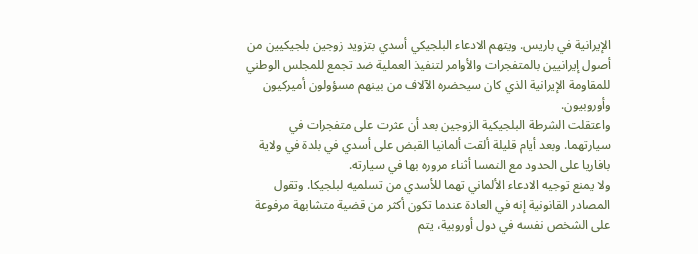الإيرانية في باريس. ويتهم الادعاء البلجيكي أسدي بتزويد زوجين بلجيكيين من أصول إيرانيين بالمتفجرات والأوامر لتنفيذ العملية ضد تجمع للمجلس الوطني للمقاومة الإيرانية الذي كان سيحضره الآلاف من بينهم مسؤولون أميركيون وأوروبيون.
واعتقلت الشرطة البلجيكية الزوجين بعد أن عثرت على متفجرات في سيارتهما. وبعد أيام قليلة ألقت ألمانيا القبض على أسدي في بلدة في ولاية بافاريا على الحدود مع النمسا أثناء مروره بها في سيارته.
ولا يمنع توجيه الادعاء الألماني تهما للأسدي من تسلميه لبلجيكا. وتقول المصادر القانونية إنه في العادة عندما تكون أكثر من قضية متشابهة مرفوعة على الشخص نفسه في دول أوروبية، يتم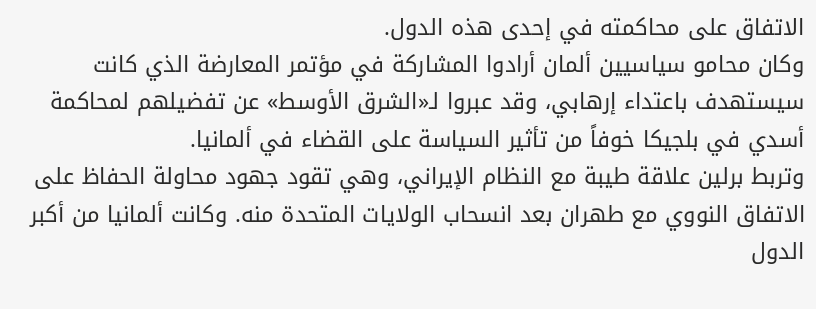الاتفاق على محاكمته في إحدى هذه الدول.
وكان محامو سياسيين ألمان أرادوا المشاركة في مؤتمر المعارضة الذي كانت سيستهدف باعتداء إرهابي، وقد عبروا لـ«الشرق الأوسط» عن تفضيلهم لمحاكمة أسدي في بلجيكا خوفاً من تأثير السياسة على القضاء في ألمانيا.
وتربط برلين علاقة طيبة مع النظام الإيراني، وهي تقود جهود محاولة الحفاظ على الاتفاق النووي مع طهران بعد انسحاب الولايات المتحدة منه. وكانت ألمانيا من أكبر الدول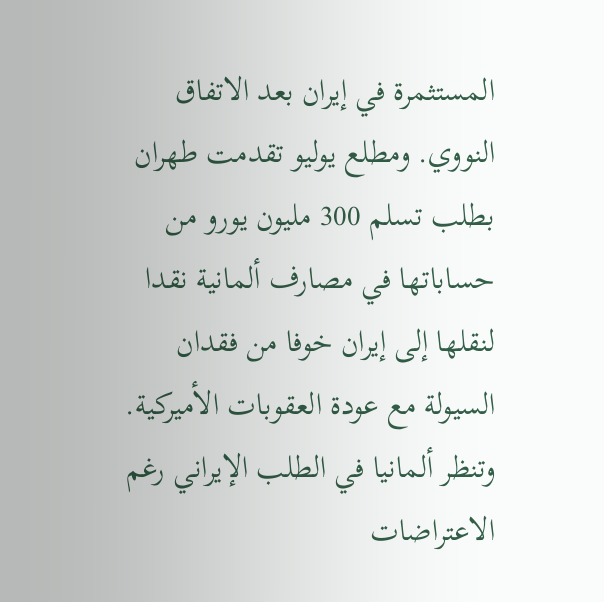المستثمرة في إيران بعد الاتفاق النووي. ومطلع يوليو تقدمت طهران بطلب تسلم 300 مليون يورو من حساباتها في مصارف ألمانية نقدا لنقلها إلى إيران خوفا من فقدان السيولة مع عودة العقوبات الأميركية. وتنظر ألمانيا في الطلب الإيراني رغم الاعتراضات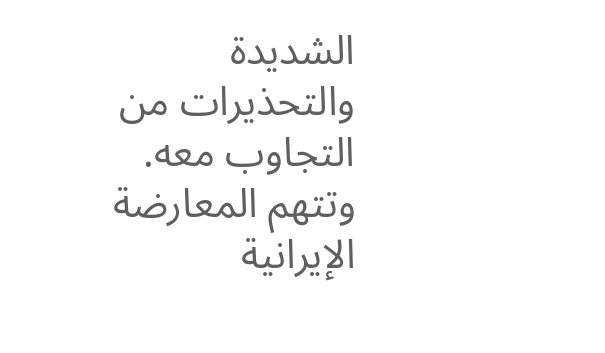الشديدة والتحذيرات من التجاوب معه. وتتهم المعارضة الإيرانية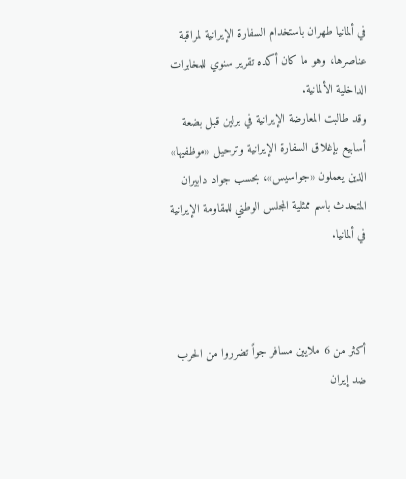في ألمانيا طهران باستخدام السفارة الإيرانية لمراقبة عناصرها، وهو ما كان أكده تقرير سنوي للمخابرات الداخلية الألمانية.
وقد طالبت المعارضة الإيرانية في برلين قبل بضعة أسابيع بإغلاق السفارة الإيرانية وترحيل «موظفيها» الذين يعملون «جواسيس»، بحسب جواد دابيران المتحدث باسم ممثلية المجلس الوطني للمقاومة الإيرانية في ألمانيا.



أكثر من 6 ملايين مسافر جواً تضرروا من الحرب ضد إيران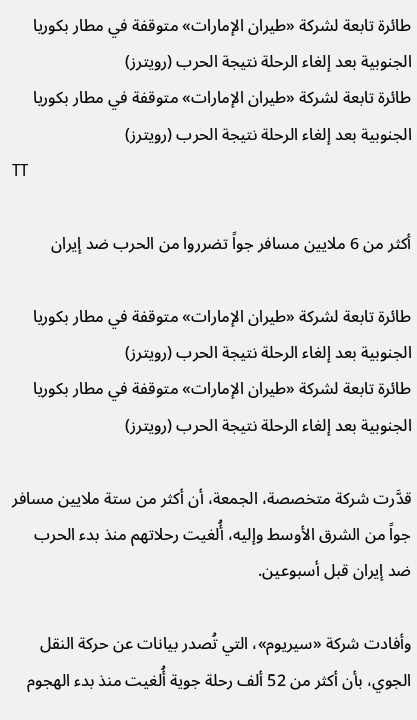طائرة تابعة لشركة «طيران الإمارات» متوقفة في مطار بكوريا الجنوبية بعد إلغاء الرحلة نتيجة الحرب (رويترز)
طائرة تابعة لشركة «طيران الإمارات» متوقفة في مطار بكوريا الجنوبية بعد إلغاء الرحلة نتيجة الحرب (رويترز)
TT

أكثر من 6 ملايين مسافر جواً تضرروا من الحرب ضد إيران

طائرة تابعة لشركة «طيران الإمارات» متوقفة في مطار بكوريا الجنوبية بعد إلغاء الرحلة نتيجة الحرب (رويترز)
طائرة تابعة لشركة «طيران الإمارات» متوقفة في مطار بكوريا الجنوبية بعد إلغاء الرحلة نتيجة الحرب (رويترز)

قدَّرت شركة متخصصة، الجمعة، أن أكثر من ستة ملايين مسافر جواً من الشرق الأوسط وإليه، أُلغيت رحلاتهم منذ بدء الحرب ضد إيران قبل أسبوعين.

وأفادت شركة «سيريوم»، التي تُصدر بيانات عن حركة النقل الجوي، بأن أكثر من 52 ألف رحلة جوية أُلغيت منذ بدء الهجوم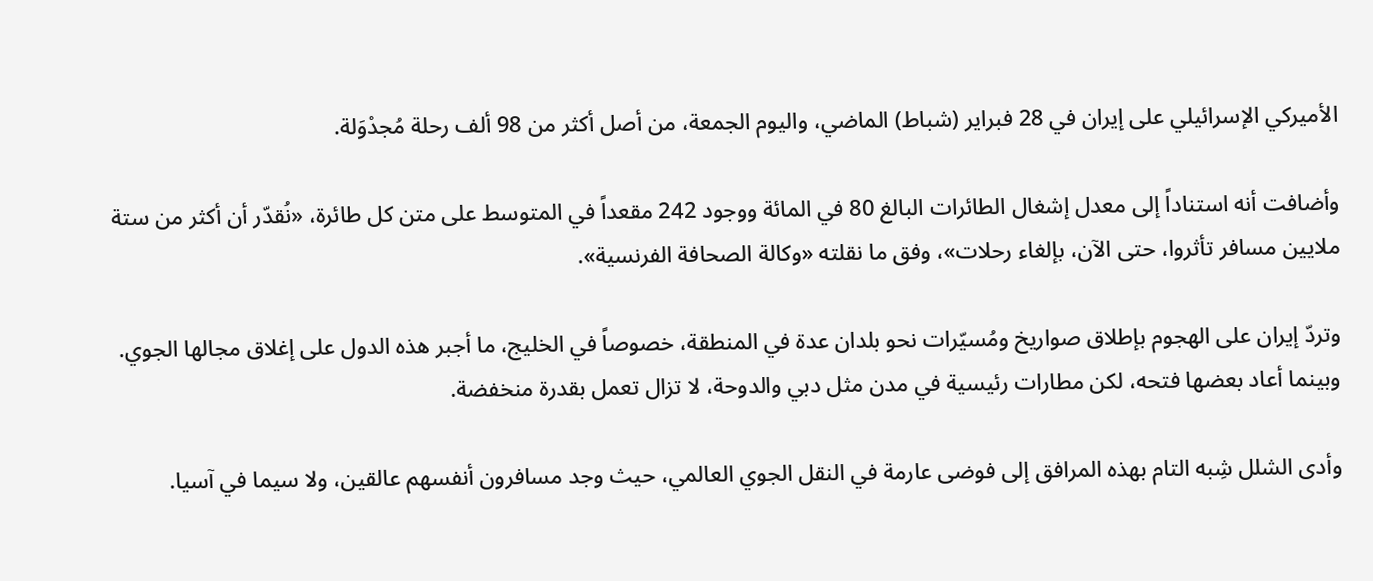الأميركي الإسرائيلي على إيران في 28 فبراير (شباط) الماضي، واليوم الجمعة، من أصل أكثر من 98 ألف رحلة مُجدْوَلة.

وأضافت أنه استناداً إلى معدل إشغال الطائرات البالغ 80 في المائة ووجود 242 مقعداً في المتوسط على متن كل طائرة، «نُقدّر أن أكثر من ستة ملايين مسافر تأثروا، حتى الآن، بإلغاء رحلات»، وفق ما نقلته «وكالة الصحافة الفرنسية».

وتردّ إيران على الهجوم بإطلاق صواريخ ومُسيّرات نحو بلدان عدة في المنطقة، خصوصاً في الخليج، ما أجبر هذه الدول على إغلاق مجالها الجوي. وبينما أعاد بعضها فتحه، لكن مطارات رئيسية في مدن مثل دبي والدوحة، لا تزال تعمل بقدرة منخفضة.

وأدى الشلل شِبه التام بهذه المرافق إلى فوضى عارمة في النقل الجوي العالمي، حيث وجد مسافرون أنفسهم عالقين، ولا سيما في آسيا.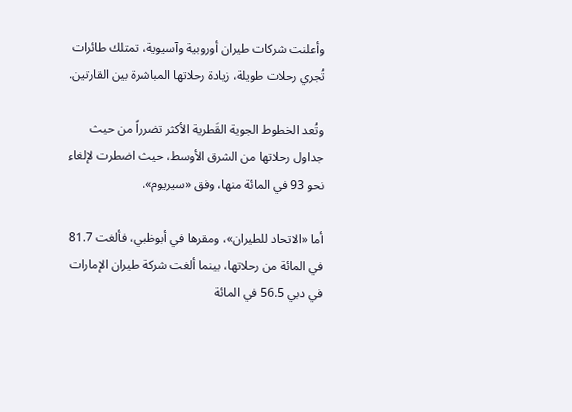وأعلنت شركات طيران أوروبية وآسيوية، تمتلك طائرات تُجري رحلات طويلة، زيادة رحلاتها المباشرة بين القارتين.

وتُعد الخطوط الجوية القَطرية الأكثر تضرراً من حيث جداول رحلاتها من الشرق الأوسط، حيث اضطرت لإلغاء نحو 93 في المائة منها، وفق «سيريوم».

أما «الاتحاد للطيران»، ومقرها في أبوظبي، فألغت 81.7 في المائة من رحلاتها، بينما ألغت شركة طيران الإمارات في دبي 56.5 في المائة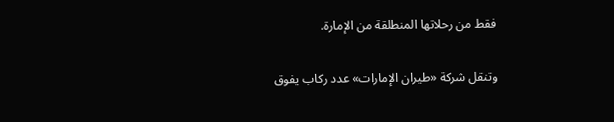فقط من رحلاتها المنطلقة من الإمارة.

وتنقل شركة «طيران الإمارات» عدد ركاب يفوق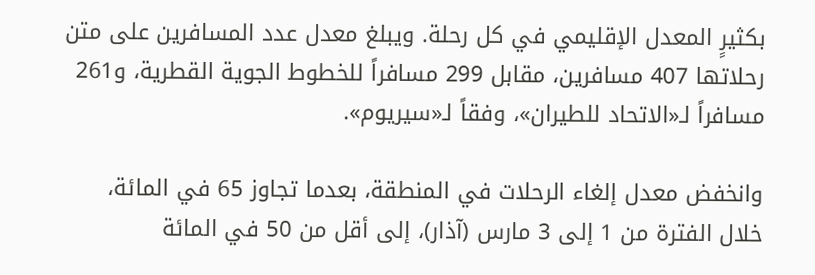بكثيرٍ المعدل الإقليمي في كل رحلة. ويبلغ معدل عدد المسافرين على متن رحلاتها 407 مسافرين، مقابل 299 مسافراً للخطوط الجوية القطرية، و261 مسافراً لـ«الاتحاد للطيران»، وفقاً لـ«سيريوم».

وانخفض معدل إلغاء الرحلات في المنطقة، بعدما تجاوز 65 في المائة، خلال الفترة من 1 إلى 3 مارس (آذار)، إلى أقل من 50 في المائة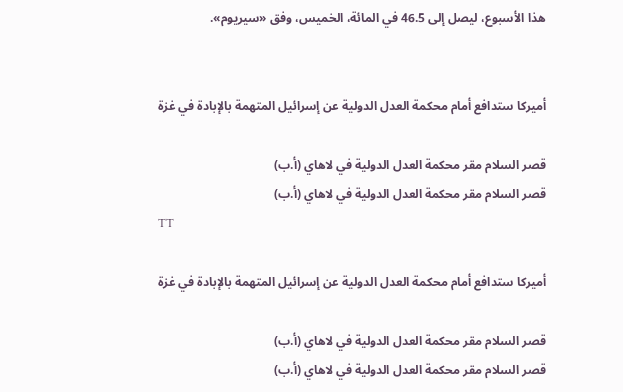هذا الأسبوع، ليصل إلى 46.5 في المائة، الخميس، وفق «سيريوم».


أميركا ستدافع أمام محكمة العدل الدولية عن إسرائيل المتهمة بالإبادة في غزة

قصر السلام مقر محكمة العدل الدولية في لاهاي (أ.ب)
قصر السلام مقر محكمة العدل الدولية في لاهاي (أ.ب)
TT

أميركا ستدافع أمام محكمة العدل الدولية عن إسرائيل المتهمة بالإبادة في غزة

قصر السلام مقر محكمة العدل الدولية في لاهاي (أ.ب)
قصر السلام مقر محكمة العدل الدولية في لاهاي (أ.ب)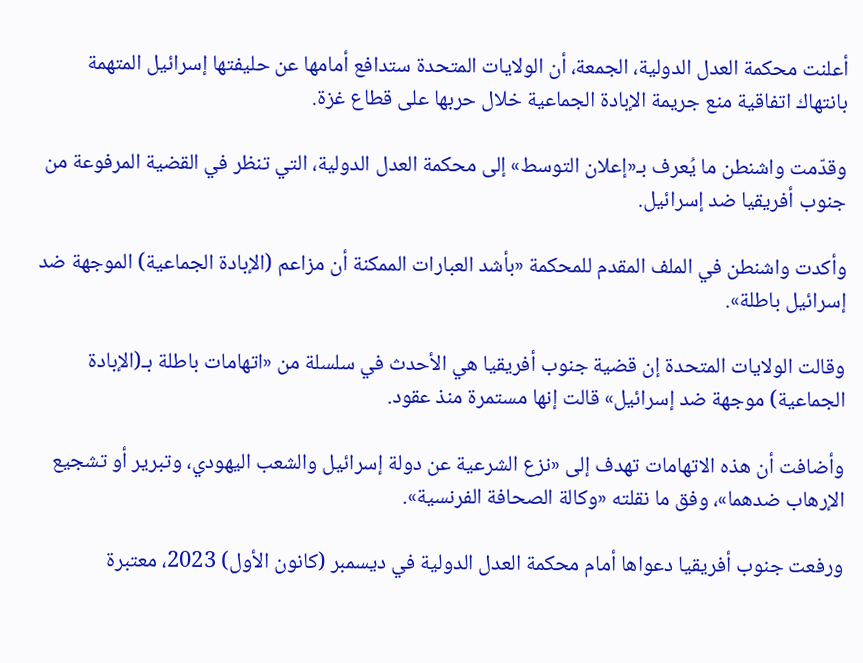أعلنت محكمة العدل الدولية، الجمعة، أن الولايات المتحدة ستدافع أمامها عن حليفتها إسرائيل المتهمة بانتهاك اتفاقية منع جريمة الإبادة الجماعية خلال حربها على قطاع غزة.

وقدّمت واشنطن ما يُعرف بـ«إعلان التوسط» إلى محكمة العدل الدولية، التي تنظر في القضية المرفوعة من جنوب أفريقيا ضد إسرائيل.

وأكدت واشنطن في الملف المقدم للمحكمة «بأشد العبارات الممكنة أن مزاعم (الإبادة الجماعية) الموجهة ضد إسرائيل باطلة».

وقالت الولايات المتحدة إن قضية جنوب أفريقيا هي الأحدث في سلسلة من «اتهامات باطلة بـ(الإبادة الجماعية) موجهة ضد إسرائيل» قالت إنها مستمرة منذ عقود.

وأضافت أن هذه الاتهامات تهدف إلى «نزع الشرعية عن دولة إسرائيل والشعب اليهودي، وتبرير أو تشجيع الإرهاب ضدهما»، وفق ما نقلته «وكالة الصحافة الفرنسية».

ورفعت جنوب أفريقيا دعواها أمام محكمة العدل الدولية في ديسمبر (كانون الأول) 2023، معتبرة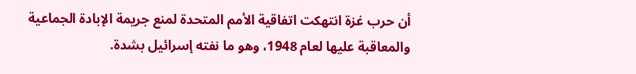أن حرب غزة انتهكت اتفاقية الأمم المتحدة لمنع جريمة الإبادة الجماعية والمعاقبة عليها لعام 1948، وهو ما نفته إسرائيل بشدة.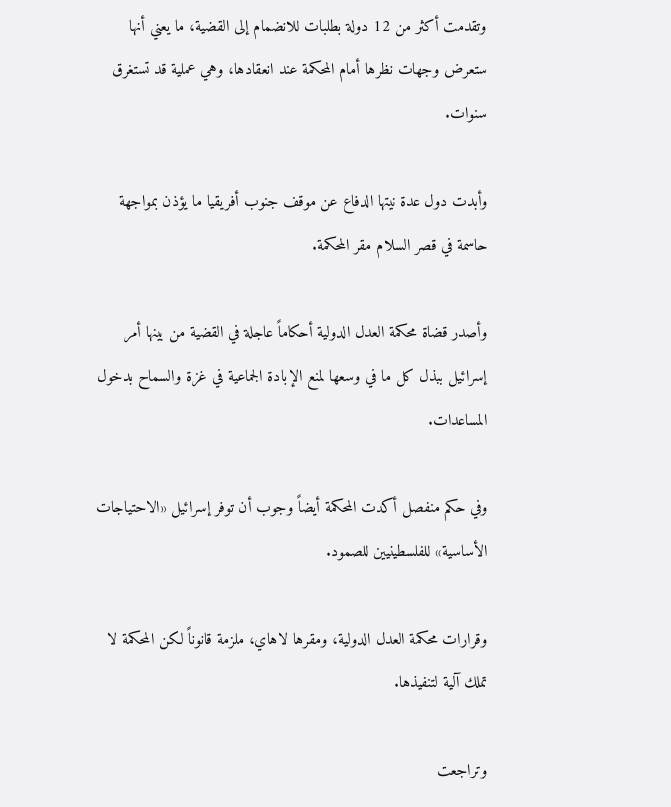وتقدمت أكثر من 12 دولة بطلبات للانضمام إلى القضية، ما يعني أنها ستعرض وجهات نظرها أمام المحكمة عند انعقادها، وهي عملية قد تستغرق سنوات.

وأبدت دول عدة نيتها الدفاع عن موقف جنوب أفريقيا ما يؤذن بمواجهة حاسمة في قصر السلام مقر المحكمة.

وأصدر قضاة محكمة العدل الدولية أحكاماً عاجلة في القضية من بينها أمر إسرائيل ببذل كل ما في وسعها لمنع الإبادة الجماعية في غزة والسماح بدخول المساعدات.

وفي حكم منفصل أكدت المحكمة أيضاً وجوب أن توفر إسرائيل «الاحتياجات الأساسية» للفلسطينيين للصمود.

وقرارات محكمة العدل الدولية، ومقرها لاهاي، ملزمة قانوناً لكن المحكمة لا تملك آلية لتنفيذها.

وتراجعت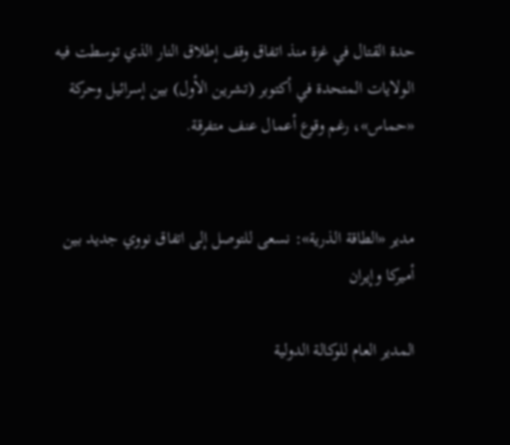حدة القتال في غزة منذ اتفاق وقف إطلاق النار الذي توسطت فيه الولايات المتحدة في أكتوبر (تشرين الأول) بين إسرائيل وحركة «حماس»، رغم وقوع أعمال عنف متفرقة.


مدير «الطاقة الذرية»: نسعى للتوصل إلى اتفاق نووي جديد بين أميركا وإيران

المدير العام للوكالة الدولية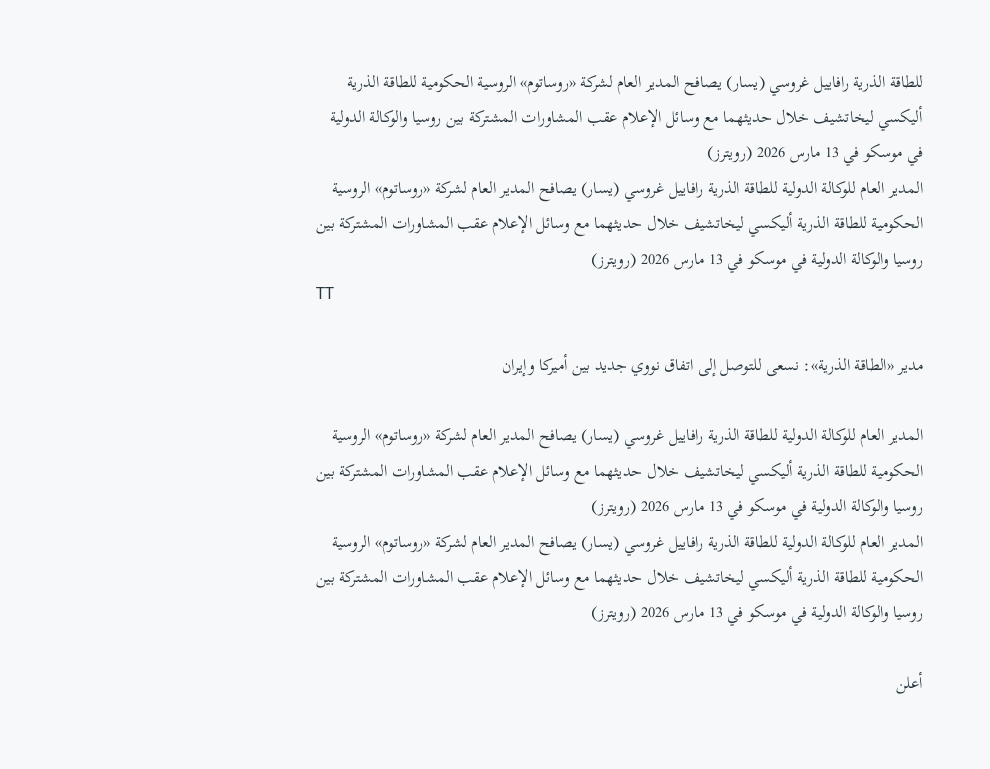للطاقة الذرية رافاييل غروسي (يسار) يصافح المدير العام لشركة «روساتوم» الروسية الحكومية للطاقة الذرية أليكسي ليخاتشيف خلال حديثهما مع وسائل الإعلام عقب المشاورات المشتركة بين روسيا والوكالة الدولية في موسكو في 13 مارس 2026 (رويترز)
المدير العام للوكالة الدولية للطاقة الذرية رافاييل غروسي (يسار) يصافح المدير العام لشركة «روساتوم» الروسية الحكومية للطاقة الذرية أليكسي ليخاتشيف خلال حديثهما مع وسائل الإعلام عقب المشاورات المشتركة بين روسيا والوكالة الدولية في موسكو في 13 مارس 2026 (رويترز)
TT

مدير «الطاقة الذرية»: نسعى للتوصل إلى اتفاق نووي جديد بين أميركا وإيران

المدير العام للوكالة الدولية للطاقة الذرية رافاييل غروسي (يسار) يصافح المدير العام لشركة «روساتوم» الروسية الحكومية للطاقة الذرية أليكسي ليخاتشيف خلال حديثهما مع وسائل الإعلام عقب المشاورات المشتركة بين روسيا والوكالة الدولية في موسكو في 13 مارس 2026 (رويترز)
المدير العام للوكالة الدولية للطاقة الذرية رافاييل غروسي (يسار) يصافح المدير العام لشركة «روساتوم» الروسية الحكومية للطاقة الذرية أليكسي ليخاتشيف خلال حديثهما مع وسائل الإعلام عقب المشاورات المشتركة بين روسيا والوكالة الدولية في موسكو في 13 مارس 2026 (رويترز)

أعلن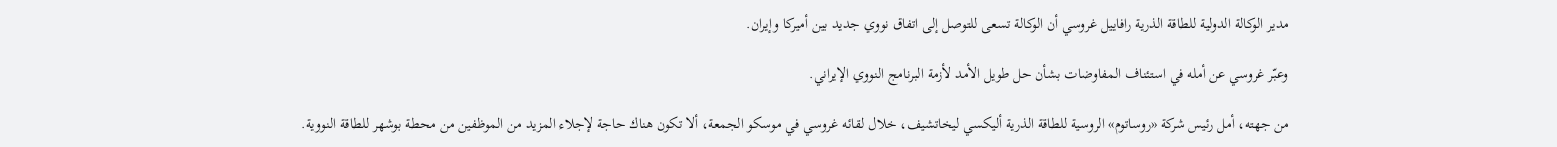مدير الوكالة الدولية للطاقة الذرية رافاييل غروسي أن الوكالة تسعى للتوصل إلى اتفاق نووي جديد بين أميركا وإيران.

وعبّر غروسي عن أمله ‌في استئناف المفاوضات بشأن حل طويل الأمد لأزمة البرنامج النووي الإيراني.

من جهته، أمل رئيس شركة «روساتوم» الروسية للطاقة الذرية أليكسي ليخاتشيف، خلال لقائه غروسي في موسكو الجمعة، ألا تكون هناك حاجة لإجلاء المزيد من الموظفين من محطة بوشهر للطاقة النووية.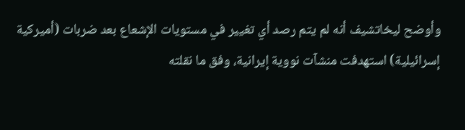وأوضح ليخاتشيف أنه لم يتم رصد أي تغيير في مستويات الإشعاع بعد ضربات (أميركية إسرائيلية) استهدفت منشآت نووية إيرانية، وفق ما نقلته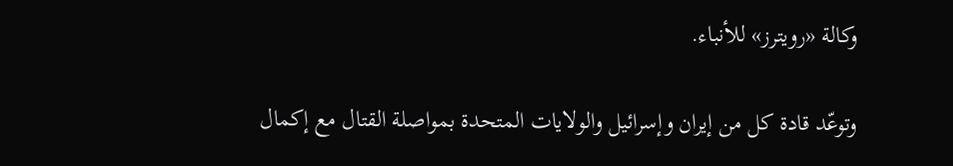وكالة «رويترز» للأنباء.

وتوعّد قادة كل من إيران وإسرائيل والولايات المتحدة بمواصلة القتال مع إكمال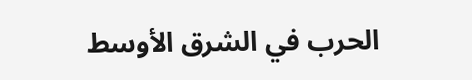الحرب في الشرق الأوسط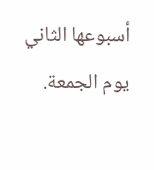أسبوعها الثاني يوم الجمعة.